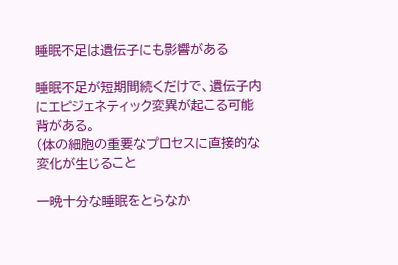睡眠不足は遺伝子にも影響がある

睡眠不足が短期間続くだけで、遺伝子内にエピジェネティック変異が起こる可能背がある。
(体の細胞の重要なプロセスに直接的な変化が生じること

一晩十分な睡眠をとらなか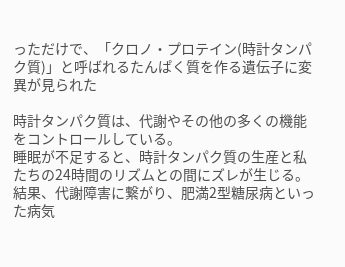っただけで、「クロノ・プロテイン(時計タンパク質)」と呼ばれるたんぱく質を作る遺伝子に変異が見られた

時計タンパク質は、代謝やその他の多くの機能をコントロールしている。
睡眠が不足すると、時計タンパク質の生産と私たちの24時間のリズムとの間にズレが生じる。
結果、代謝障害に繋がり、肥満2型糖尿病といった病気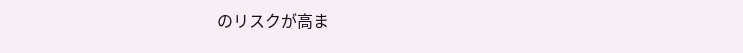のリスクが高ま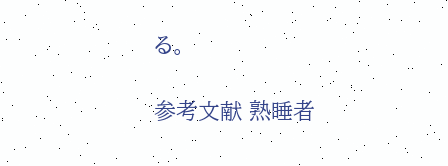る。

参考文献 熟睡者